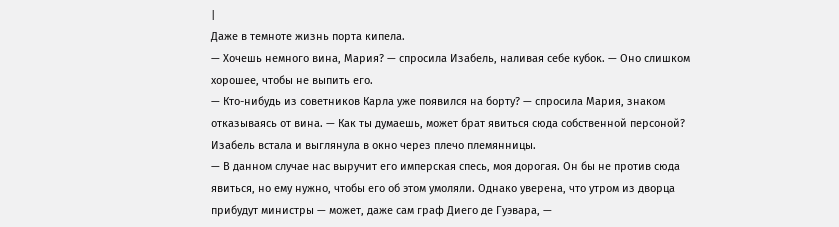|
Даже в темноте жизнь порта кипела.
— Хочешь немного вина, Мария? — спросила Изабель, наливая себе кубок. — Оно слишком хорошее, чтобы не выпить его.
— Кто-нибудь из советников Карла уже появился на борту? — спросила Мария, знаком отказываясь от вина. — Как ты думаешь, может брат явиться сюда собственной персоной?
Изабель встала и выглянула в окно через плечо племянницы.
— В данном случае нас выручит его имперская спесь, моя дорогая. Он бы не против сюда явиться, но ему нужно, чтобы его об этом умоляли. Однако уверена, что утром из дворца прибудут министры — может, даже сам граф Диего де Гуэвара, —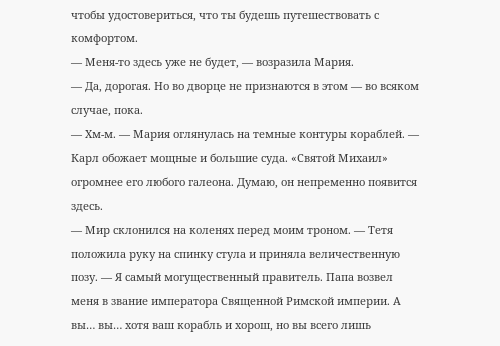чтобы удостовериться, что ты будешь путешествовать с комфортом.
— Меня-то здесь уже не будет, — возразила Мария.
— Да, дорогая. Но во дворце не признаются в этом — во всяком случае, пока.
— Хм-м. — Мария оглянулась на темные контуры кораблей. — Карл обожает мощные и большие суда. «Святой Михаил» огромнее его любого галеона. Думаю, он непременно появится здесь.
— Мир склонился на коленях перед моим троном. — Тетя положила руку на спинку стула и приняла величественную позу. — Я самый могущественный правитель. Папа возвел меня в звание императора Священной Римской империи. А вы… вы… хотя ваш корабль и хорош, но вы всего лишь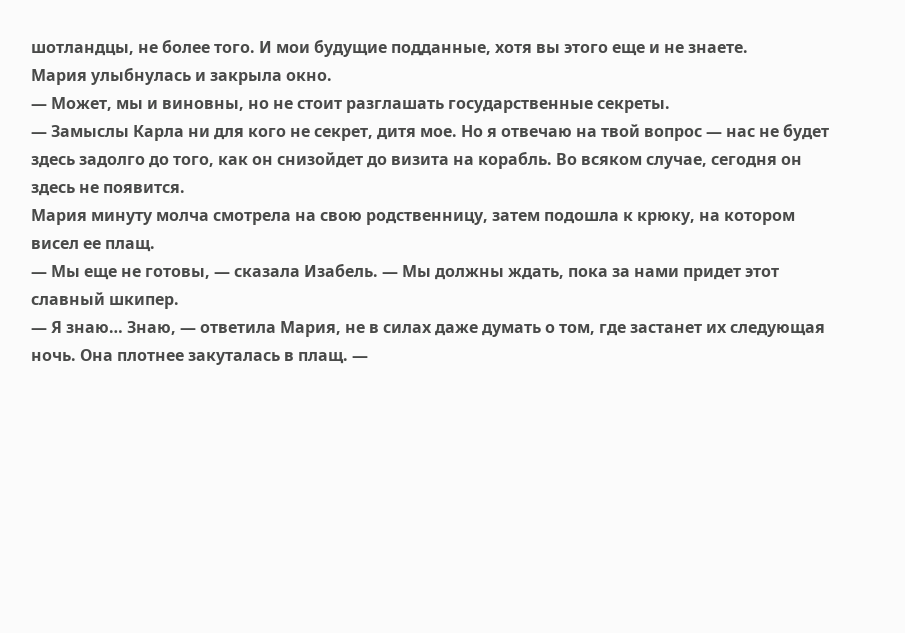шотландцы, не более того. И мои будущие подданные, хотя вы этого еще и не знаете.
Мария улыбнулась и закрыла окно.
— Может, мы и виновны, но не стоит разглашать государственные секреты.
— Замыслы Карла ни для кого не секрет, дитя мое. Но я отвечаю на твой вопрос — нас не будет здесь задолго до того, как он снизойдет до визита на корабль. Во всяком случае, сегодня он здесь не появится.
Мария минуту молча смотрела на свою родственницу, затем подошла к крюку, на котором висел ее плащ.
— Мы еще не готовы, — сказала Изабель. — Мы должны ждать, пока за нами придет этот славный шкипер.
— Я знаю… Знаю, — ответила Мария, не в силах даже думать о том, где застанет их следующая ночь. Она плотнее закуталась в плащ. —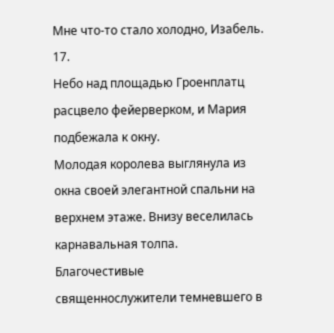Мне что-то стало холодно, Изабель.
17.
Небо над площадью Гроенплатц расцвело фейерверком, и Мария подбежала к окну.
Молодая королева выглянула из окна своей элегантной спальни на верхнем этаже. Внизу веселилась карнавальная толпа. Благочестивые священнослужители темневшего в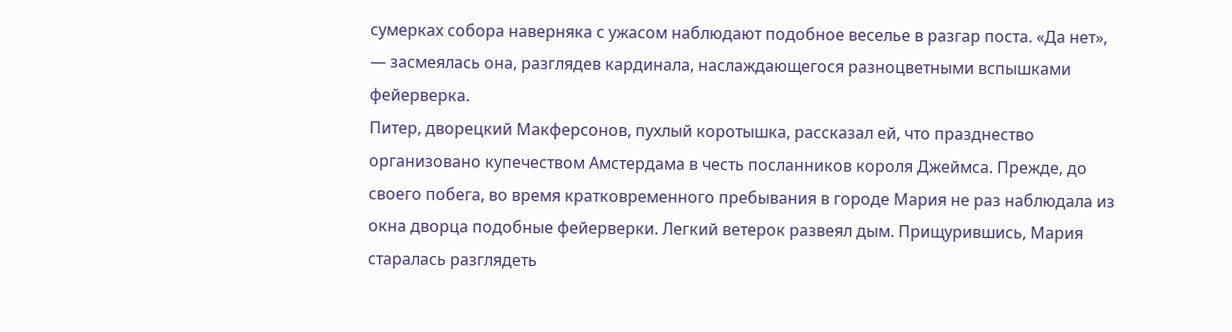сумерках собора наверняка с ужасом наблюдают подобное веселье в разгар поста. «Да нет», — засмеялась она, разглядев кардинала, наслаждающегося разноцветными вспышками фейерверка.
Питер, дворецкий Макферсонов, пухлый коротышка, рассказал ей, что празднество организовано купечеством Амстердама в честь посланников короля Джеймса. Прежде, до своего побега, во время кратковременного пребывания в городе Мария не раз наблюдала из окна дворца подобные фейерверки. Легкий ветерок развеял дым. Прищурившись, Мария старалась разглядеть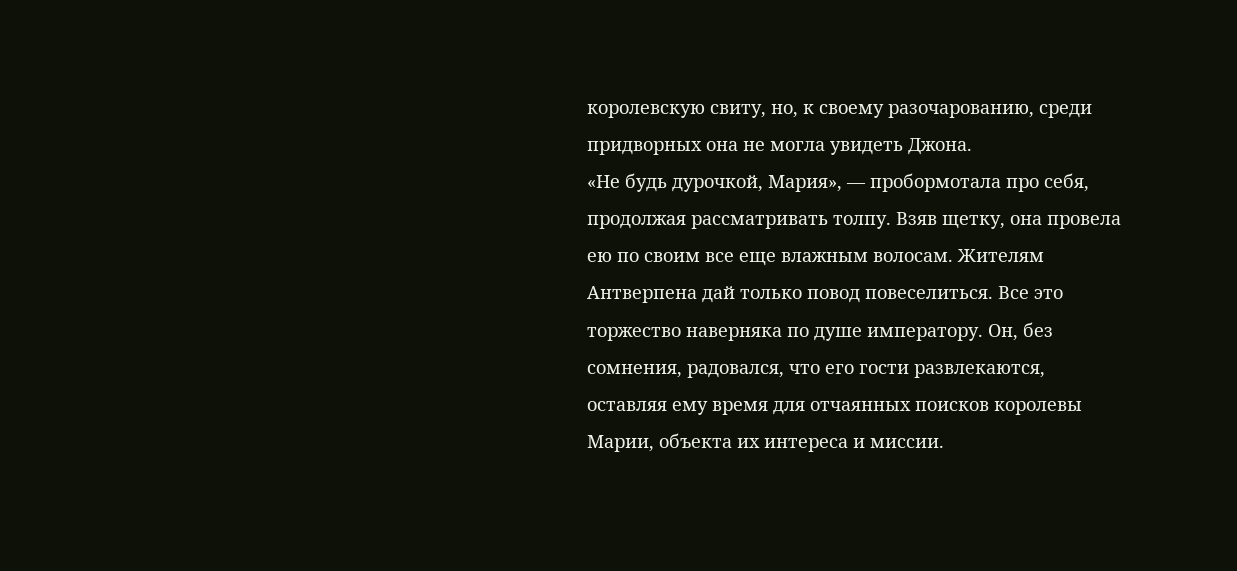королевскую свиту, но, к своему разочарованию, среди придворных она не могла увидеть Джона.
«Не будь дурочкой, Мария», — пробормотала про себя, продолжая рассматривать толпу. Взяв щетку, она провела ею по своим все еще влажным волосам. Жителям Антверпена дай только повод повеселиться. Все это торжество наверняка по душе императору. Он, без сомнения, радовался, что его гости развлекаются, оставляя ему время для отчаянных поисков королевы Марии, объекта их интереса и миссии.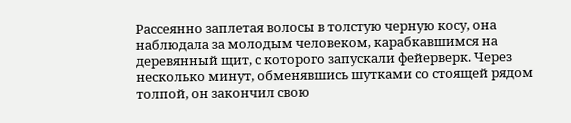Рассеянно заплетая волосы в толстую черную косу, она наблюдала за молодым человеком, карабкавшимся на деревянный щит, с которого запускали фейерверк. Через несколько минут, обменявшись шутками со стоящей рядом толпой, он закончил свою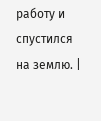работу и спустился на землю. |